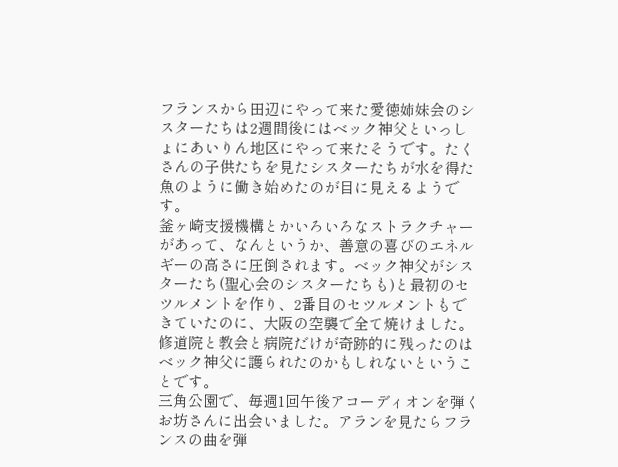フランスから田辺にやって来た愛徳姉妹会のシスターたちは2週間後にはベック神父といっしょにあいりん地区にやって来たそうです。たくさんの子供たちを見たシスターたちが水を得た魚のように働き始めたのが目に見えるようです。
釜ヶ崎支援機構とかいろいろなストラクチャーがあって、なんというか、善意の喜びのエネルギーの高さに圧倒されます。ベック神父がシスターたち(聖心会のシスターたちも)と最初のセツルメントを作り、2番目のセツルメントもできていたのに、大阪の空襲で全て焼けました。修道院と教会と病院だけが奇跡的に残ったのはベック神父に護られたのかもしれないということです。
三角公園で、毎週1回午後アコーディオンを弾くお坊さんに出会いました。アランを見たらフランスの曲を弾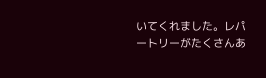いてくれました。レパートリーがたくさんあ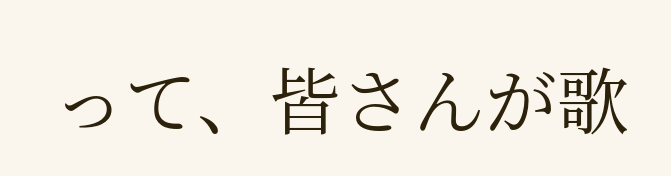って、皆さんが歌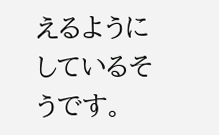えるようにしているそうです。